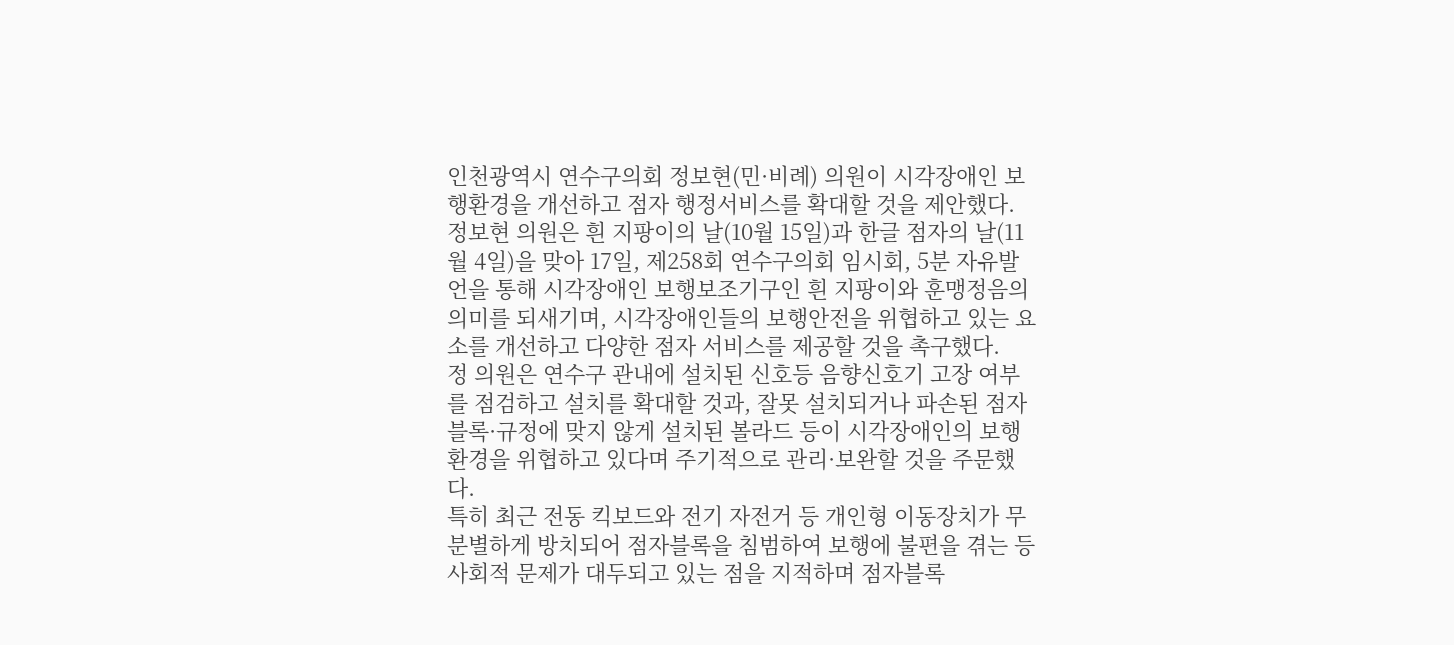인천광역시 연수구의회 정보현(민·비례) 의원이 시각장애인 보행환경을 개선하고 점자 행정서비스를 확대할 것을 제안했다.
정보현 의원은 흰 지팡이의 날(10월 15일)과 한글 점자의 날(11월 4일)을 맞아 17일, 제258회 연수구의회 임시회, 5분 자유발언을 통해 시각장애인 보행보조기구인 흰 지팡이와 훈맹정음의 의미를 되새기며, 시각장애인들의 보행안전을 위협하고 있는 요소를 개선하고 다양한 점자 서비스를 제공할 것을 촉구했다.
정 의원은 연수구 관내에 설치된 신호등 음향신호기 고장 여부를 점검하고 설치를 확대할 것과, 잘못 설치되거나 파손된 점자블록·규정에 맞지 않게 설치된 볼라드 등이 시각장애인의 보행환경을 위협하고 있다며 주기적으로 관리·보완할 것을 주문했다.
특히 최근 전동 킥보드와 전기 자전거 등 개인형 이동장치가 무분별하게 방치되어 점자블록을 침범하여 보행에 불편을 겪는 등 사회적 문제가 대두되고 있는 점을 지적하며 점자블록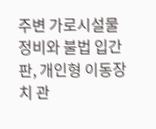주변 가로시설물 정비와 불법 입간판, 개인형 이동장치 관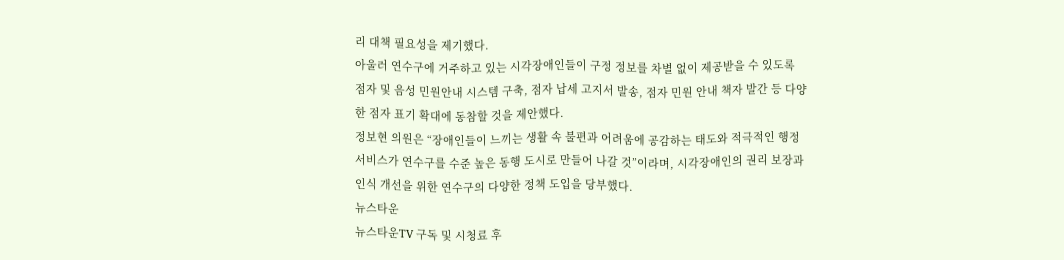리 대책 필요성을 제기했다.
아울러 연수구에 거주하고 있는 시각장애인들이 구정 정보를 차별 없이 제공받을 수 있도록 점자 및 음성 민원안내 시스템 구축, 점자 납세 고지서 발송, 점자 민원 안내 책자 발간 등 다양한 점자 표기 확대에 동참할 것을 제안했다.
정보현 의원은 “장애인들이 느끼는 생활 속 불편과 어려움에 공감하는 태도와 적극적인 행정서비스가 연수구를 수준 높은 동행 도시로 만들어 나갈 것”이라며, 시각장애인의 권리 보장과 인식 개선을 위한 연수구의 다양한 정책 도입을 당부했다.
뉴스타운
뉴스타운TV 구독 및 시청료 후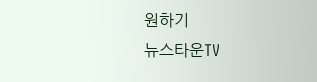원하기
뉴스타운TV